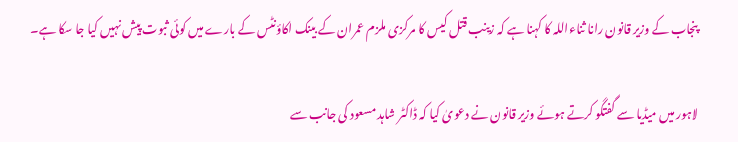پنجاب کے وزیر قانون رانا ثناءاللہ کا کہنا ہے کہ زینب قتل کیس کا مرکزی ملزم عمران کے بینک اکاؤنٹس کے بارے میں کوئی ثبوت پیش نہیں کیا جا سکا ہے۔

لاہور میں میڈیا سے گفتگو کرتے ہوئے وزیر قانون نے دعویٰ کیا کہ ڈاکٹر شاہد مسعود کی جانب سے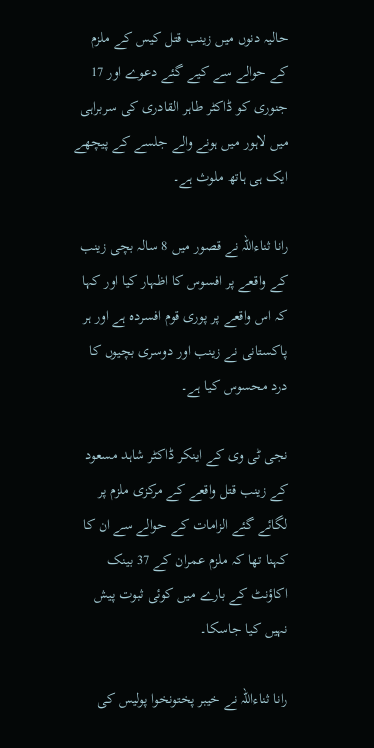حالیہ دنوں میں زینب قتل کیس کے ملزم کے حوالے سے کیے گئے دعوے اور 17 جنوری کو ڈاکٹر طاہر القادری کی سربراہی میں لاہور میں ہونے والے جلسے کے پیچھے ایک ہی ہاتھ ملوث ہے۔

رانا ثناءاللہ نے قصور میں 8 سالہ بچی زینب کے واقعے پر افسوس کا اظہار کیا اور کہا کہ اس واقعے پر پوری قوم افسردہ ہے اور ہر پاکستانی نے زینب اور دوسری بچیوں کا درد محسوس کیا ہے۔

نجی ٹی وی کے اینکر ڈاکٹر شاہد مسعود کے زینب قتل واقعے کے مرکزی ملزم پر لگائے گئے الزامات کے حوالے سے ان کا کہنا تھا کہ ملزم عمران کے 37 بینک اکاؤنٹ کے بارے میں کوئی ثبوت پیش نہیں کیا جاسکا۔

رانا ثناءاللہ نے خیبر پختونخوا پولیس کی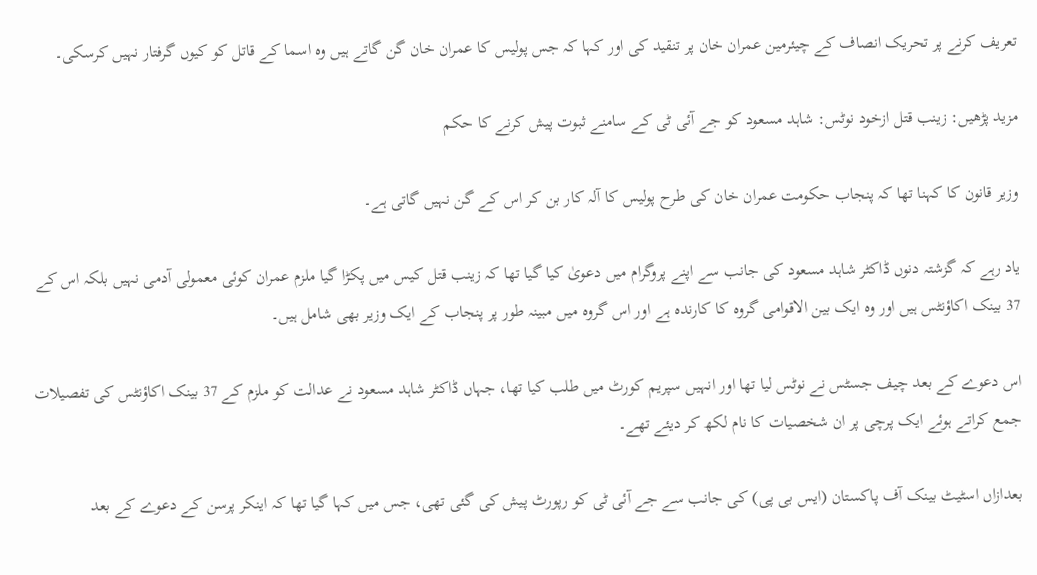تعریف کرنے پر تحریک انصاف کے چیئرمین عمران خان پر تنقید کی اور کہا کہ جس پولیس کا عمران خان گن گاتے ہیں وہ اسما کے قاتل کو کیوں گرفتار نہیں کرسکی۔

مزید پڑھیں: زینب قتل ازخود نوٹس: شاہد مسعود کو جے آئی ٹی کے سامنے ثبوت پیش کرنے کا حکم

وزیر قانون کا کہنا تھا کہ پنجاب حکومت عمران خان کی طرح پولیس کا آلہ کار بن کر اس کے گن نہیں گاتی ہے۔

یاد رہے کہ گزشتہ دنوں ڈاکٹر شاہد مسعود کی جانب سے اپنے پروگرام میں دعویٰ کیا گیا تھا کہ زینب قتل کیس میں پکڑا گیا ملزم عمران کوئی معمولی آدمی نہیں بلکہ اس کے 37 بینک اکاؤنٹس ہیں اور وہ ایک بین الاقوامی گروہ کا کارندہ ہے اور اس گروہ میں مبینہ طور پر پنجاب کے ایک وزیر بھی شامل ہیں۔

اس دعوے کے بعد چیف جسٹس نے نوٹس لیا تھا اور انہیں سپریم کورٹ میں طلب کیا تھا، جہاں ڈاکٹر شاہد مسعود نے عدالت کو ملزم کے 37 بینک اکاؤنٹس کی تفصیلات جمع کراتے ہوئے ایک پرچی پر ان شخصیات کا نام لکھ کر دیئے تھے۔

بعدازاں اسٹیٹ بینک آف پاکستان (ایس بی پی) کی جانب سے جے آئی ٹی کو رپورٹ پیش کی گئی تھی، جس میں کہا گیا تھا کہ اینکر پرسن کے دعوے کے بعد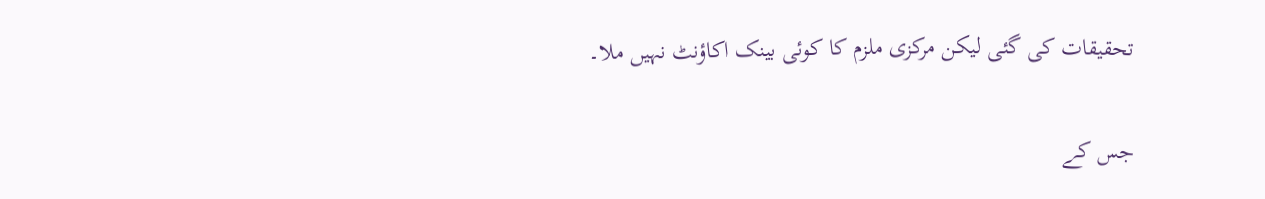تحقیقات کی گئی لیکن مرکزی ملزم کا کوئی بینک اکاؤنٹ نہیں ملا۔

جس کے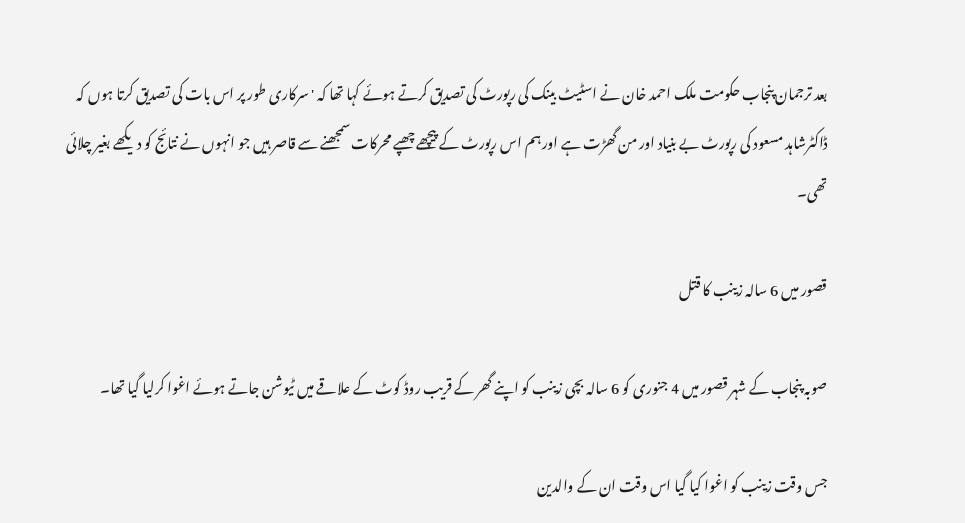بعد ترجمان پنجاب حکومت ملک احمد خان نے اسٹیٹ بینک کی رپورٹ کی تصدیق کرتے ہوئے کہا تھا کہ 'سرکاری طور پر اس بات کی تصدیق کرتا ہوں کہ ڈاکٹرشاہد مسعود کی رپورٹ بے بنیاد اور من گھڑت ہے اور ہم اس رپورٹ کے پیچھے چھپے محرکات سمجھنے سے قاصر ہیں جو انہوں نے نتائج کو دیکھے بغیر چلائی تھی۔

قصور میں 6 سالہ زینب کا قتل

صوبہ پنجاب کے شہر قصور میں 4 جنوری کو 6 سالہ بچی زینب کو اپنے گھر کے قریب روڈ کوٹ کے علاقے میں ٹیوشن جاتے ہوئے اغوا کرلیا گیا تھا۔

جس وقت زینب کو اغوا کیا گیا اس وقت ان کے والدین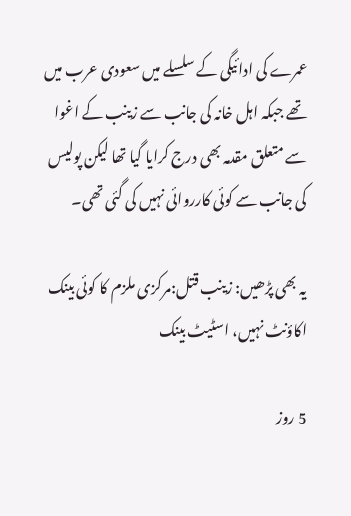عمرے کی ادائیگی کے سلسلے میں سعودی عرب میں تھے جبکہ اہل خانہ کی جانب سے زینب کے اغوا سے متعلق مقدمہ بھی درج کرایا گیا تھا لیکن پولیس کی جانب سے کوئی کارروائی نہیں کی گئی تھی۔

یہ بھی پڑھیں: زینب قتل:مرکزی ملزم کا کوئی بینک اکاؤنٹ نہیں، اسٹیٹ بینک

5 روز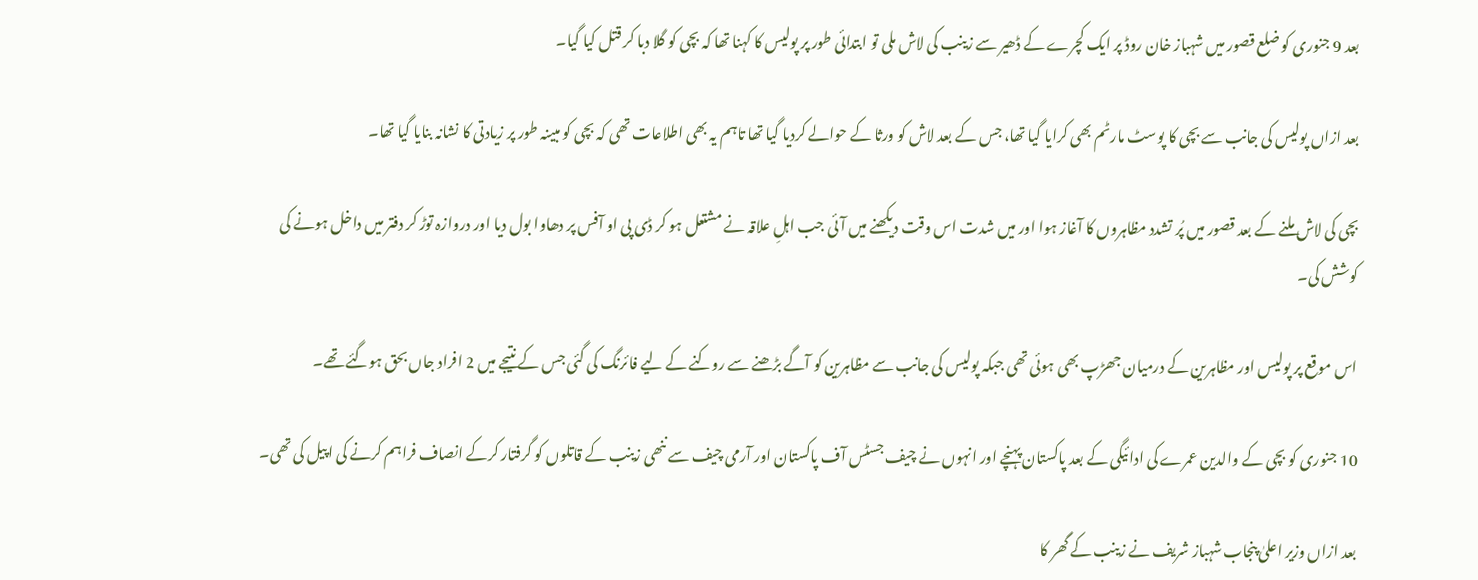بعد 9 جنوری کو ضلع قصور میں شہباز خان روڈ پر ایک کچرے کے ڈھیر سے زینب کی لاش ملی تو ابتدائی طور پر پولیس کا کہنا تھا کہ بچی کو گلا دبا کر قتل کیا گیا۔

بعد ازاں پولیس کی جانب سے بچی کا پوسٹ مارٹم بھی کرایا گیا تھا، جس کے بعد لاش کو ورثا کے حوالے کردیا گیا تھا تاہم یہ بھی اطلاعات تھی کہ بچی کو مبینہ طور پر زیادتی کا نشانہ بنایا گیا تھا۔

بچی کی لاش ملنے کے بعد قصور میں پُر تشدد مظاہروں کا آغاز ہوا اور میں شدت اس وقت دیکھنے میں آئی جب اہلِ علاقہ نے مشتعل ہو کر ڈی پی او آفس پر دھاوا بول دیا اور دروازہ توڑ کر دفتر میں داخل ہونے کی کوشش کی۔

اس موقع پر پولیس اور مظاہرین کے درمیان جھڑپ بھی ہوئی تھی جبکہ پولیس کی جانب سے مظاہرین کو آگے بڑھنے سے روکنے کے لیے فائرنگ کی گئی جس کے نتیجے میں 2 افراد جاں بحق ہوگئے تھے۔

10 جنوری کو بچی کے والدین عمرے کی ادائیگی کے بعد پاکستان پہنچے اور انہوں نے چیف جسٹس آف پاکستان اور آرمی چیف سے ننھی زینب کے قاتلوں کو گرفتار کرکے انصاف فراہم کرنے کی اپیل کی تھی۔

بعد ازاں وزیر اعلیٰ پنجاب شہباز شریف نے زینب کے گھر کا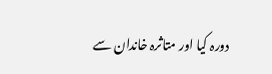دورہ کیا اور متاثرہ خاندان سے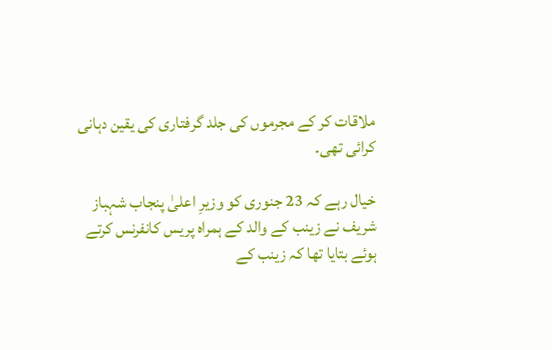ملاقات کر کے مجرموں کی جلد گرفتاری کی یقین دہانی کرائی تھی۔

خیال رہے کہ 23 جنوری کو وزیرِ اعلیٰ پنجاب شہباز شریف نے زینب کے والد کے ہمراہ پریس کانفرنس کرتے ہوئے بتایا تھا کہ زینب کے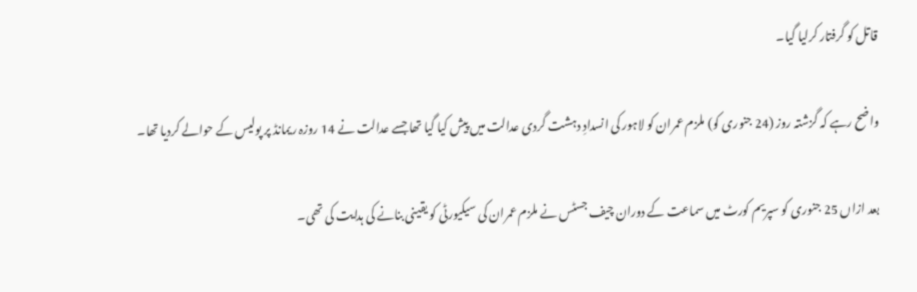قاتل کو گرفتار کرلیا گیا۔

واضح رہے کہ گزشتہ روز (24 جنوری کو) ملزم عمران کو لاہور کی انسدادِ دہشت گردی عدالت میں پیش کیا گیا تھا جسے عدالت نے 14 روزہ ریمانڈ پر پولیس کے حوالے کردیا تھا۔

بعد ازاں 25 جنوری کو سپریم کورٹ میں سماعت کے دوران چیف جسٹس نے ملزم عمران کی سیکیورٹی کو یقینی بنانے کی ہدایت کی تھی۔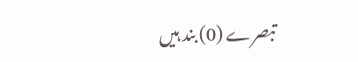تبصرے (0) بند ہیں